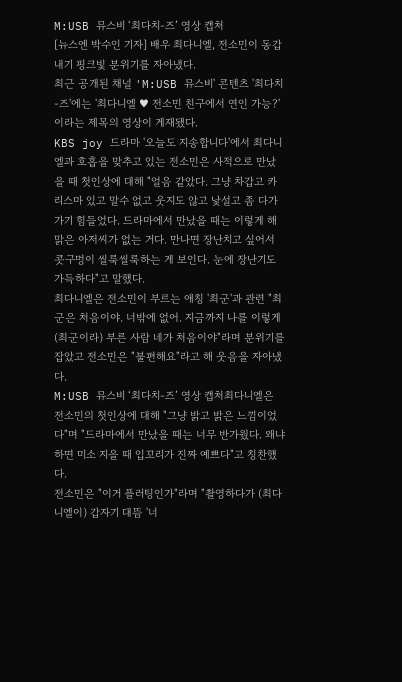M:USB 뮤스비 ‘최다치-즈’ 영상 캡처
[뉴스엔 박수인 기자] 배우 최다니엘, 전소민이 동갑내기 핑크빛 분위기를 자아냈다.
최근 공개된 채널 'M:USB 뮤스비' 콘텐츠 '최다치-즈'에는 '최다니엘 ♥ 전소민 친구에서 연인 가능?'이라는 제목의 영상이 게재됐다.
KBS joy 드라마 '오늘도 지송합니다'에서 최다니엘과 호흡을 맞추고 있는 전소민은 사적으로 만났을 때 첫인상에 대해 "얼음 같았다. 그냥 차갑고 카리스마 있고 말수 없고 웃지도 않고 낯설고 좀 다가가기 힘들었다. 드라마에서 만났을 때는 이렇게 해맑은 아저씨가 없는 거다. 만나면 장난치고 싶어서 콧구멍이 씰룩씰룩하는 게 보인다. 눈에 장난기도 가득하다"고 말했다.
최다니엘은 전소민이 부르는 애칭 '최군'과 관련 "최군은 처음이야. 너밖에 없어. 지금까지 나를 이렇게(최군이라) 부른 사람 네가 처음이야"라며 분위기를 잡았고 전소민은 "불편해요"라고 해 웃음을 자아냈다.
M:USB 뮤스비 ‘최다치-즈’ 영상 캡처최다니엘은 전소민의 첫인상에 대해 "그냥 밝고 밝은 느낌이었다"며 "드라마에서 만났을 때는 너무 반가웠다. 왜냐하면 미소 지을 때 입꼬리가 진짜 예쁘다"고 칭찬했다.
전소민은 "이거 플러팅인가"라며 "촬영하다가 (최다니엘이) 갑자기 대뜸 '너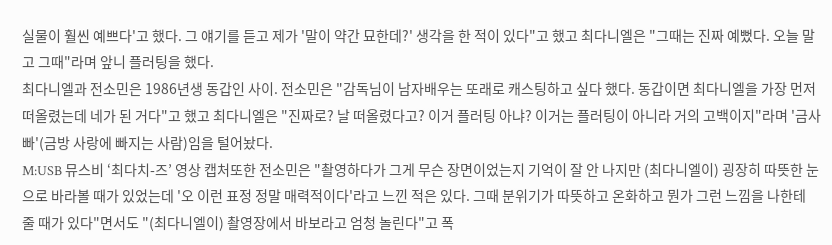실물이 훨씬 예쁘다'고 했다. 그 얘기를 듣고 제가 '말이 약간 묘한데?' 생각을 한 적이 있다"고 했고 최다니엘은 "그때는 진짜 예뻤다. 오늘 말고 그때"라며 앞니 플러팅을 했다.
최다니엘과 전소민은 1986년생 동갑인 사이. 전소민은 "감독님이 남자배우는 또래로 캐스팅하고 싶다 했다. 동갑이면 최다니엘을 가장 먼저 떠올렸는데 네가 된 거다"고 했고 최다니엘은 "진짜로? 날 떠올렸다고? 이거 플러팅 아냐? 이거는 플러팅이 아니라 거의 고백이지"라며 '금사빠'(금방 사랑에 빠지는 사람)임을 털어놨다.
M:USB 뮤스비 ‘최다치-즈’ 영상 캡처또한 전소민은 "촬영하다가 그게 무슨 장면이었는지 기억이 잘 안 나지만 (최다니엘이) 굉장히 따뜻한 눈으로 바라볼 때가 있었는데 '오 이런 표정 정말 매력적이다'라고 느낀 적은 있다. 그때 분위기가 따뜻하고 온화하고 뭔가 그런 느낌을 나한테 줄 때가 있다"면서도 "(최다니엘이) 촬영장에서 바보라고 엄청 놀린다"고 폭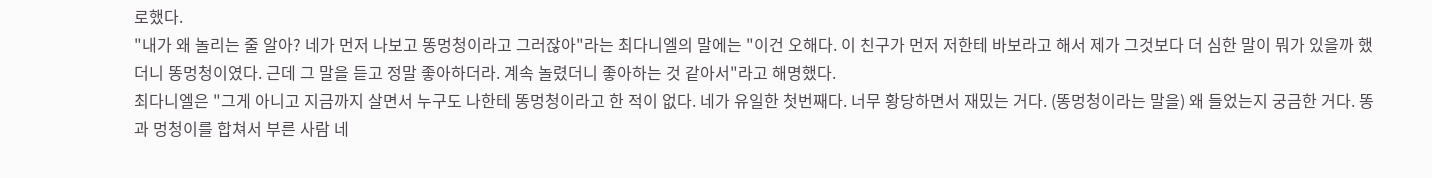로했다.
"내가 왜 놀리는 줄 알아? 네가 먼저 나보고 똥멍청이라고 그러잖아"라는 최다니엘의 말에는 "이건 오해다. 이 친구가 먼저 저한테 바보라고 해서 제가 그것보다 더 심한 말이 뭐가 있을까 했더니 똥멍청이였다. 근데 그 말을 듣고 정말 좋아하더라. 계속 놀렸더니 좋아하는 것 같아서"라고 해명했다.
최다니엘은 "그게 아니고 지금까지 살면서 누구도 나한테 똥멍청이라고 한 적이 없다. 네가 유일한 첫번째다. 너무 황당하면서 재밌는 거다. (똥멍청이라는 말을) 왜 들었는지 궁금한 거다. 똥과 멍청이를 합쳐서 부른 사람 네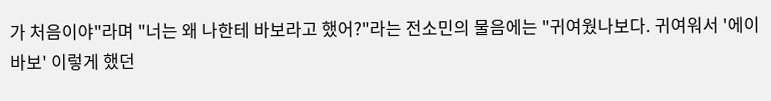가 처음이야"라며 "너는 왜 나한테 바보라고 했어?"라는 전소민의 물음에는 "귀여웠나보다. 귀여워서 '에이 바보' 이렇게 했던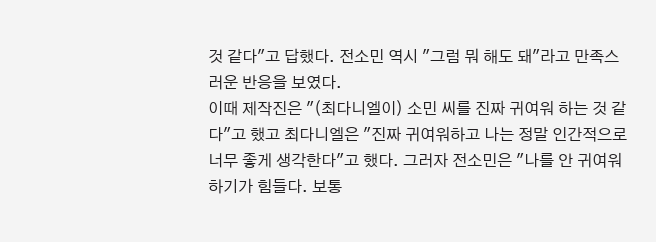것 같다"고 답했다. 전소민 역시 "그럼 뭐 해도 돼"라고 만족스러운 반응을 보였다.
이때 제작진은 "(최다니엘이) 소민 씨를 진짜 귀여워 하는 것 같다"고 했고 최다니엘은 "진짜 귀여워하고 나는 정말 인간적으로 너무 좋게 생각한다"고 했다. 그러자 전소민은 "나를 안 귀여워 하기가 힘들다. 보통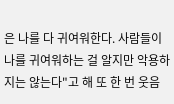은 나를 다 귀여워한다. 사람들이 나를 귀여워하는 걸 알지만 악용하지는 않는다"고 해 또 한 번 웃음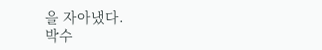을 자아냈다.
박수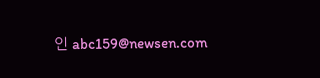인 abc159@newsen.com